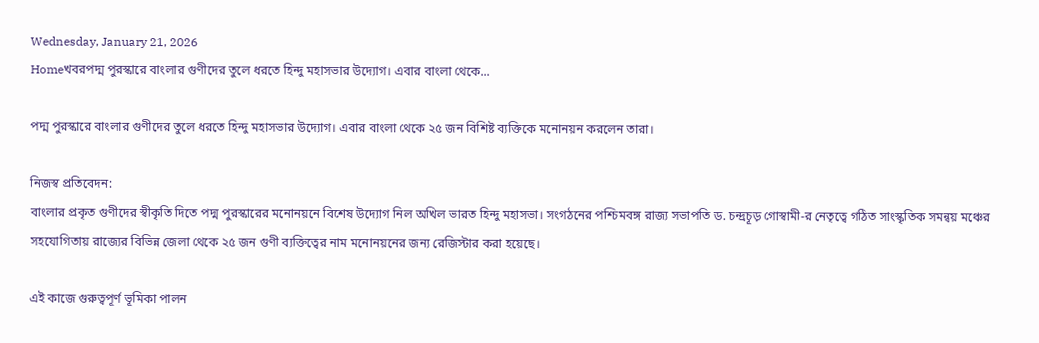Wednesday, January 21, 2026
Homeখবরপদ্ম পুরস্কারে বাংলার গুণীদের তুলে ধরতে হিন্দু মহাসভার উদ্যোগ। এবার বাংলা থেকে...

পদ্ম পুরস্কারে বাংলার গুণীদের তুলে ধরতে হিন্দু মহাসভার উদ্যোগ। এবার বাংলা থেকে ২৫ জন বিশিষ্ট ব্যক্তিকে মনোনয়ন করলেন তারা।

নিজস্ব প্রতিবেদন:
বাংলার প্রকৃত গুণীদের স্বীকৃতি দিতে পদ্ম পুরস্কারের মনোনয়নে বিশেষ উদ্যোগ নিল অখিল ভারত হিন্দু মহাসভা। সংগঠনের পশ্চিমবঙ্গ রাজ্য সভাপতি ড. চন্দ্রচূড় গোস্বামী-র নেতৃত্বে গঠিত সাংস্কৃতিক সমন্বয় মঞ্চের সহযোগিতায় রাজ্যের বিভিন্ন জেলা থেকে ২৫ জন গুণী ব্যক্তিত্বের নাম মনোনয়নের জন্য রেজিস্টার করা হয়েছে।

এই কাজে গুরুত্বপূর্ণ ভূমিকা পালন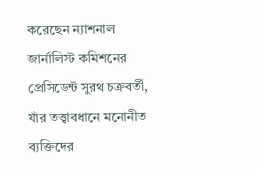করেছেন ন্যাশনাল জার্নালিস্ট কমিশনের প্রেসিডেন্ট সুরথ চক্রবর্তী, যাঁর তত্ত্বাবধানে মনোনীত ব্যক্তিদের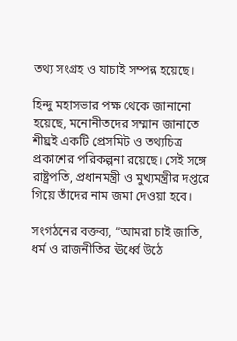তথ্য সংগ্রহ ও যাচাই সম্পন্ন হয়েছে।

হিন্দু মহাসভার পক্ষ থেকে জানানো হয়েছে, মনোনীতদের সম্মান জানাতে শীঘ্রই একটি প্রেসমিট ও তথ্যচিত্র প্রকাশের পরিকল্পনা রয়েছে। সেই সঙ্গে রাষ্ট্রপতি, প্রধানমন্ত্রী ও মুখ্যমন্ত্রীর দপ্তরে গিয়ে তাঁদের নাম জমা দেওয়া হবে।

সংগঠনের বক্তব্য, “আমরা চাই জাতি, ধর্ম ও রাজনীতির ঊর্ধ্বে উঠে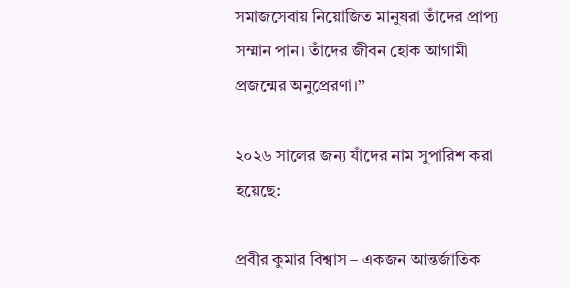সমাজসেবায় নিয়োজিত মানুষরা তাঁদের প্রাপ্য সম্মান পান। তাঁদের জীবন হোক আগামী প্রজন্মের অনুপ্রেরণা।”

২০২৬ সালের জন্য যাঁদের নাম সুপারিশ করা হয়েছে:

প্রবীর কুমার বিশ্বাস – একজন আন্তর্জাতিক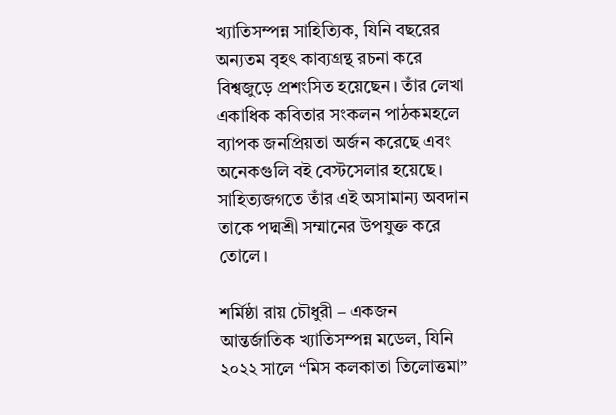খ্যাতিসম্পন্ন সাহিত্যিক, যিনি বছরের অন্যতম বৃহৎ কাব্যগ্রন্থ রচনা করে বিশ্বজুড়ে প্রশংসিত হয়েছেন। তাঁর লেখা একাধিক কবিতার সংকলন পাঠকমহলে ব্যাপক জনপ্রিয়তা অর্জন করেছে এবং অনেকগুলি বই বেস্টসেলার হয়েছে। সাহিত্যজগতে তাঁর এই অসামান্য অবদান তাকে পদ্মশ্রী সম্মানের উপযুক্ত করে তোলে।

শর্মিষ্ঠা রায় চৌধুরী – একজন আন্তর্জাতিক খ্যাতিসম্পন্ন মডেল, যিনি ২০২২ সালে “মিস কলকাতা তিলোত্তমা”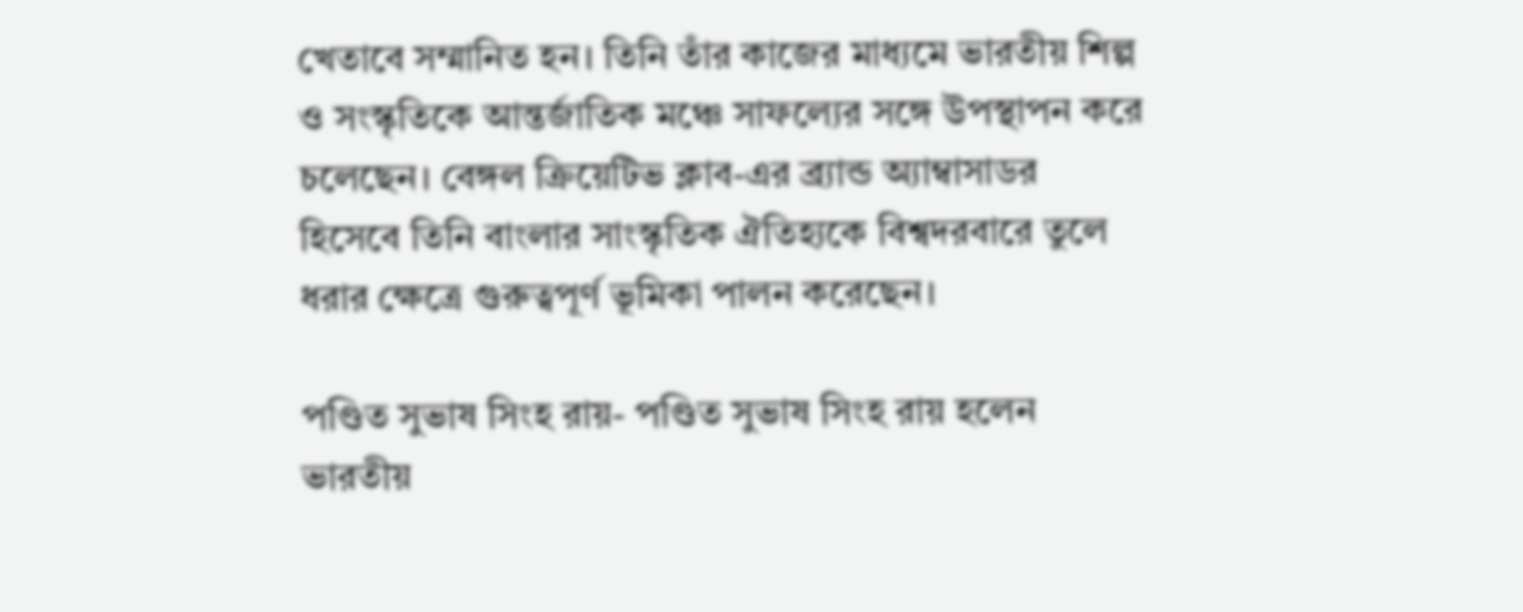খেতাবে সম্মানিত হন। তিনি তাঁর কাজের মাধ্যমে ভারতীয় শিল্প ও সংস্কৃতিকে আন্তর্জাতিক মঞ্চে সাফল্যের সঙ্গে উপস্থাপন করে চলেছেন। বেঙ্গল ক্রিয়েটিভ ক্লাব-এর ব্র্যান্ড অ্যাম্বাসাডর হিসেবে তিনি বাংলার সাংস্কৃতিক ঐতিহ্যকে বিশ্বদরবারে তুলে ধরার ক্ষেত্রে গুরুত্বপূর্ণ ভূমিকা পালন করেছেন।

পণ্ডিত সুভাষ সিংহ রায়- পণ্ডিত সুভাষ সিংহ রায় হলেন ভারতীয়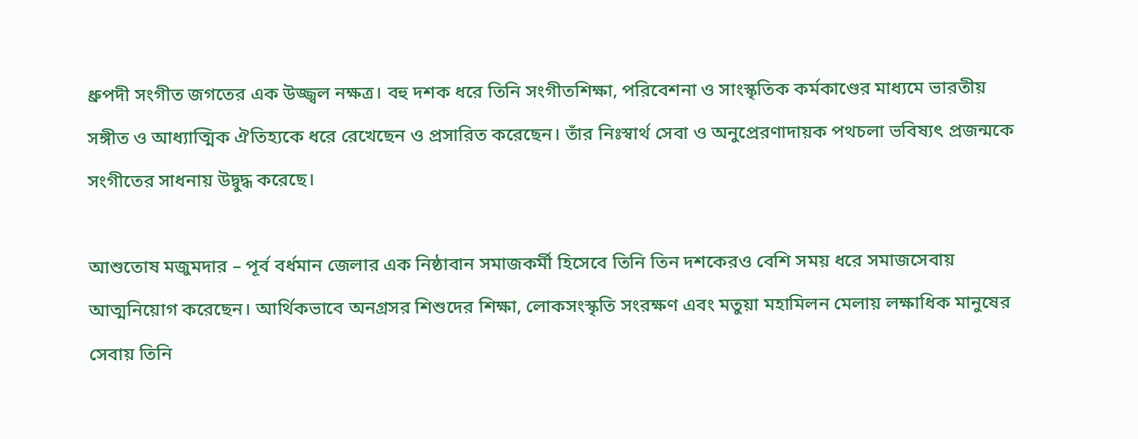ধ্রুপদী সংগীত জগতের এক উজ্জ্বল নক্ষত্র। বহু দশক ধরে তিনি সংগীতশিক্ষা, পরিবেশনা ও সাংস্কৃতিক কর্মকাণ্ডের মাধ্যমে ভারতীয় সঙ্গীত ও আধ্যাত্মিক ঐতিহ্যকে ধরে রেখেছেন ও প্রসারিত করেছেন। তাঁর নিঃস্বার্থ সেবা ও অনুপ্রেরণাদায়ক পথচলা ভবিষ্যৎ প্রজন্মকে সংগীতের সাধনায় উদ্বুদ্ধ করেছে।

আশুতোষ মজুমদার – পূর্ব বর্ধমান জেলার এক নিষ্ঠাবান সমাজকর্মী হিসেবে তিনি তিন দশকেরও বেশি সময় ধরে সমাজসেবায় আত্মনিয়োগ করেছেন। আর্থিকভাবে অনগ্রসর শিশুদের শিক্ষা, লোকসংস্কৃতি সংরক্ষণ এবং মতুয়া মহামিলন মেলায় লক্ষাধিক মানুষের সেবায় তিনি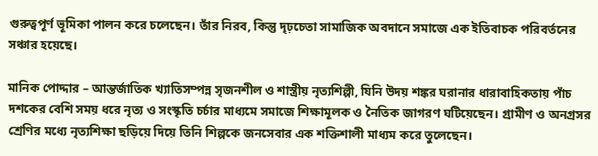গুরুত্বপূর্ণ ভূমিকা পালন করে চলেছেন। তাঁর নিরব, কিন্তু দৃঢ়চেতা সামাজিক অবদানে সমাজে এক ইতিবাচক পরিবর্তনের সঞ্চার হয়েছে।

মানিক পোদ্দার – আন্তর্জাতিক খ্যাতিসম্পন্ন সৃজনশীল ও শাস্ত্রীয় নৃত্যশিল্পী, যিনি উদয় শঙ্কর ঘরানার ধারাবাহিকতায় পাঁচ দশকের বেশি সময় ধরে নৃত্য ও সংস্কৃতি চর্চার মাধ্যমে সমাজে শিক্ষামূলক ও নৈতিক জাগরণ ঘটিয়েছেন। গ্রামীণ ও অনগ্রসর শ্রেণির মধ্যে নৃত্যশিক্ষা ছড়িয়ে দিয়ে তিনি শিল্পকে জনসেবার এক শক্তিশালী মাধ্যম করে তুলেছেন।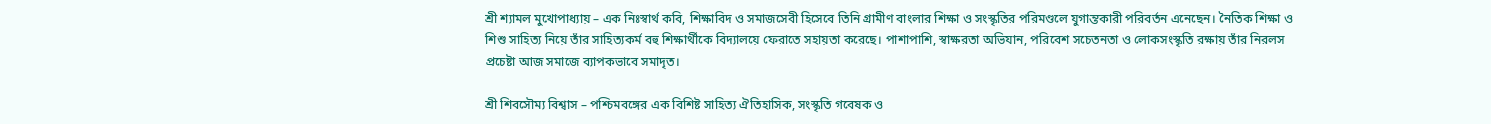শ্রী শ্যামল মুখোপাধ্যায় – এক নিঃস্বার্থ কবি, শিক্ষাবিদ ও সমাজসেবী হিসেবে তিনি গ্রামীণ বাংলার শিক্ষা ও সংস্কৃতির পরিমণ্ডলে যুগান্তকারী পরিবর্তন এনেছেন। নৈতিক শিক্ষা ও শিশু সাহিত্য নিয়ে তাঁর সাহিত্যকর্ম বহু শিক্ষার্থীকে বিদ্যালয়ে ফেরাতে সহায়তা করেছে। পাশাপাশি, স্বাক্ষরতা অভিযান, পরিবেশ সচেতনতা ও লোকসংস্কৃতি রক্ষায় তাঁর নিরলস প্রচেষ্টা আজ সমাজে ব্যাপকভাবে সমাদৃত।

শ্রী শিবসৌম্য বিশ্বাস – পশ্চিমবঙ্গের এক বিশিষ্ট সাহিত্য ঐতিহাসিক, সংস্কৃতি গবেষক ও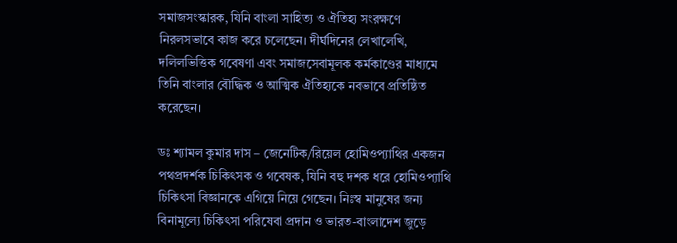সমাজসংস্কারক, যিনি বাংলা সাহিত্য ও ঐতিহ্য সংরক্ষণে নিরলসভাবে কাজ করে চলেছেন। দীর্ঘদিনের লেখালেখি, দলিলভিত্তিক গবেষণা এবং সমাজসেবামূলক কর্মকাণ্ডের মাধ্যমে তিনি বাংলার বৌদ্ধিক ও আত্মিক ঐতিহ্যকে নবভাবে প্রতিষ্ঠিত করেছেন।

ডঃ শ্যামল কুমার দাস – জেনেটিক/রিয়েল হোমিওপ্যাথির একজন পথপ্রদর্শক চিকিৎসক ও গবেষক, যিনি বহু দশক ধরে হোমিওপ্যাথি চিকিৎসা বিজ্ঞানকে এগিয়ে নিয়ে গেছেন। নিঃস্ব মানুষের জন্য বিনামূল্যে চিকিৎসা পরিষেবা প্রদান ও ভারত-বাংলাদেশ জুড়ে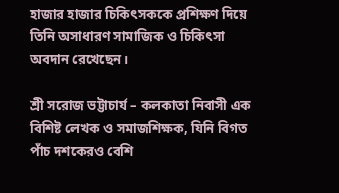হাজার হাজার চিকিৎসককে প্রশিক্ষণ দিয়ে তিনি অসাধারণ সামাজিক ও চিকিৎসা অবদান রেখেছেন।

শ্রী সরোজ ভট্টাচার্য – কলকাতা নিবাসী এক বিশিষ্ট লেখক ও সমাজশিক্ষক, যিনি বিগত পাঁচ দশকেরও বেশি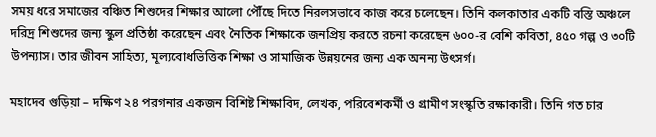সময় ধরে সমাজের বঞ্চিত শিশুদের শিক্ষার আলো পৌঁছে দিতে নিরলসভাবে কাজ করে চলেছেন। তিনি কলকাতার একটি বস্তি অঞ্চলে দরিদ্র শিশুদের জন্য স্কুল প্রতিষ্ঠা করেছেন এবং নৈতিক শিক্ষাকে জনপ্রিয় করতে রচনা করেছেন ৬০০-র বেশি কবিতা, ৪৫০ গল্প ও ৩০টি উপন্যাস। তার জীবন সাহিত্য, মূল্যবোধভিত্তিক শিক্ষা ও সামাজিক উন্নয়নের জন্য এক অনন্য উৎসর্গ।

মহাদেব গুড়িয়া – দক্ষিণ ২৪ পরগনার একজন বিশিষ্ট শিক্ষাবিদ, লেখক, পরিবেশকর্মী ও গ্রামীণ সংস্কৃতি রক্ষাকারী। তিনি গত চার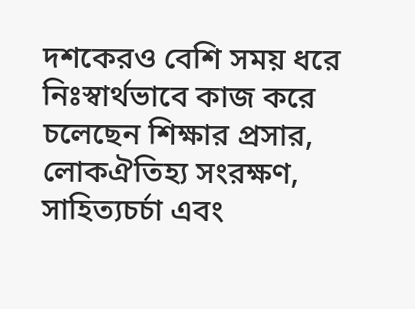দশকেরও বেশি সময় ধরে নিঃস্বার্থভাবে কাজ করে চলেছেন শিক্ষার প্রসার, লোকঐতিহ্য সংরক্ষণ, সাহিত্যচর্চা এবং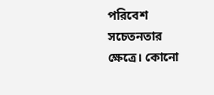পরিবেশ সচেতনতার ক্ষেত্রে। কোনো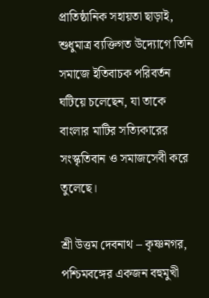প্রাতিষ্ঠানিক সহায়তা ছাড়াই, শুধুমাত্র ব্যক্তিগত উদ্যোগে তিনি সমাজে ইতিবাচক পরিবর্তন ঘটিয়ে চলেছেন, যা তাকে বাংলার মাটির সত্যিকারের সংস্কৃতিবান ও সমাজসেবী করে তুলেছে।

শ্রী উত্তম দেবনাথ – কৃষ্ণনগর, পশ্চিমবঙ্গের একজন বহুমুখী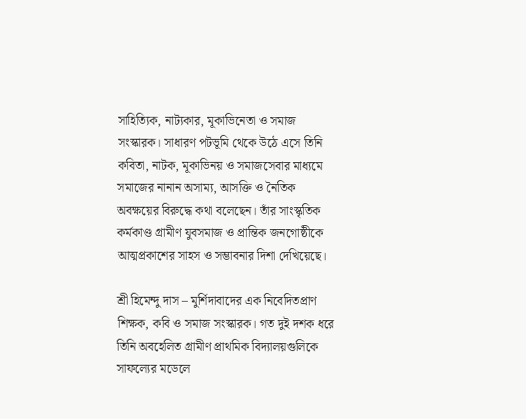সাহিত্যিক, নাট্যকার, মূকাভিনেতা ও সমাজ সংস্কারক। সাধারণ পটভূমি থেকে উঠে এসে তিনি কবিতা, নাটক, মূকাভিনয় ও সমাজসেবার মাধ্যমে সমাজের নানান অসাম্য, আসক্তি ও নৈতিক অবক্ষয়ের বিরুদ্ধে কথা বলেছেন। তাঁর সাংস্কৃতিক কর্মকাণ্ড গ্রামীণ যুবসমাজ ও প্রান্তিক জনগোষ্ঠীকে আত্মপ্রকাশের সাহস ও সম্ভাবনার দিশা দেখিয়েছে।

শ্রী হিমেন্দু দাস – মুর্শিদাবাদের এক নিবেদিতপ্রাণ শিক্ষক, কবি ও সমাজ সংস্কারক। গত দুই দশক ধরে তিনি অবহেলিত গ্রামীণ প্রাথমিক বিদ্যালয়গুলিকে সাফল্যের মডেলে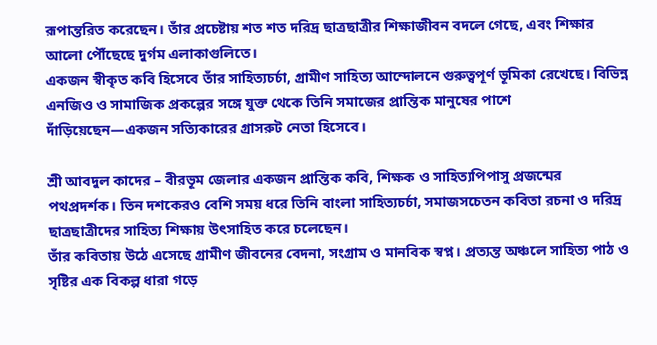রূপান্তরিত করেছেন। তাঁর প্রচেষ্টায় শত শত দরিদ্র ছাত্রছাত্রীর শিক্ষাজীবন বদলে গেছে, এবং শিক্ষার আলো পৌঁছেছে দুর্গম এলাকাগুলিতে।
একজন স্বীকৃত কবি হিসেবে তাঁর সাহিত্যচর্চা, গ্রামীণ সাহিত্য আন্দোলনে গুরুত্বপূর্ণ ভূমিকা রেখেছে। বিভিন্ন এনজিও ও সামাজিক প্রকল্পের সঙ্গে যুক্ত থেকে তিনি সমাজের প্রান্তিক মানুষের পাশে দাঁড়িয়েছেন—একজন সত্যিকারের গ্রাসরুট নেতা হিসেবে।

শ্রী আবদুল কাদের – বীরভূম জেলার একজন প্রান্তিক কবি, শিক্ষক ও সাহিত্যপিপাসু প্রজন্মের পথপ্রদর্শক। তিন দশকেরও বেশি সময় ধরে তিনি বাংলা সাহিত্যচর্চা, সমাজসচেতন কবিতা রচনা ও দরিদ্র ছাত্রছাত্রীদের সাহিত্য শিক্ষায় উৎসাহিত করে চলেছেন।
তাঁর কবিতায় উঠে এসেছে গ্রামীণ জীবনের বেদনা, সংগ্রাম ও মানবিক স্বপ্ন। প্রত্যন্ত অঞ্চলে সাহিত্য পাঠ ও সৃষ্টির এক বিকল্প ধারা গড়ে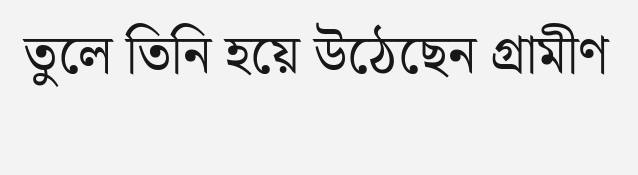তুলে তিনি হয়ে উঠেছেন গ্রামীণ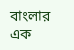বাংলার এক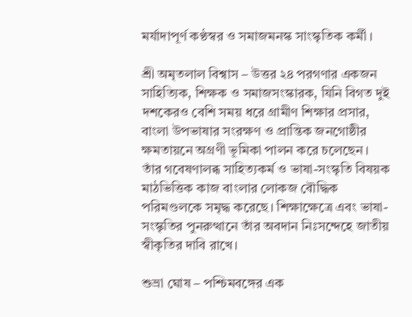মর্যাদাপূর্ণ কণ্ঠস্বর ও সমাজমনস্ক সাংস্কৃতিক কর্মী।

শ্রী অমৃতলাল বিশ্বাস – উত্তর ২৪ পরগণার একজন সাহিত্যিক, শিক্ষক ও সমাজসংস্কারক, যিনি বিগত দুই দশকেরও বেশি সময় ধরে গ্রামীণ শিক্ষার প্রসার, বাংলা উপভাষার সংরক্ষণ ও প্রান্তিক জনগোষ্ঠীর ক্ষমতায়নে অগ্রণী ভূমিকা পালন করে চলেছেন।
তাঁর গবেষণালব্ধ সাহিত্যকর্ম ও ভাষা-সংস্কৃতি বিষয়ক মাঠভিত্তিক কাজ বাংলার লোকজ বৌদ্ধিক পরিমণ্ডলকে সমৃদ্ধ করেছে। শিক্ষাক্ষেত্রে এবং ভাষা-সংস্কৃতির পুনরুত্থানে তাঁর অবদান নিঃসন্দেহে জাতীয় স্বীকৃতির দাবি রাখে।

শুভ্রা ঘোষ – পশ্চিমবঙ্গের এক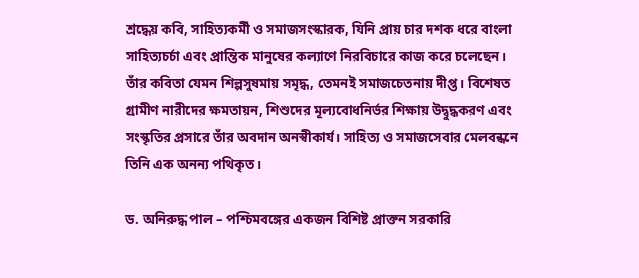শ্রদ্ধেয় কবি, সাহিত্যকর্মী ও সমাজসংস্কারক, যিনি প্রায় চার দশক ধরে বাংলা সাহিত্যচর্চা এবং প্রান্তিক মানুষের কল্যাণে নিরবিচারে কাজ করে চলেছেন।
তাঁর কবিতা যেমন শিল্পসুষমায় সমৃদ্ধ, তেমনই সমাজচেতনায় দীপ্ত। বিশেষত গ্রামীণ নারীদের ক্ষমতায়ন, শিশুদের মূল্যবোধনির্ভর শিক্ষায় উদ্বুদ্ধকরণ এবং সংস্কৃতির প্রসারে তাঁর অবদান অনস্বীকার্য। সাহিত্য ও সমাজসেবার মেলবন্ধনে তিনি এক অনন্য পথিকৃত।

ড. অনিরুদ্ধ পাল – পশ্চিমবঙ্গের একজন বিশিষ্ট প্রাক্তন সরকারি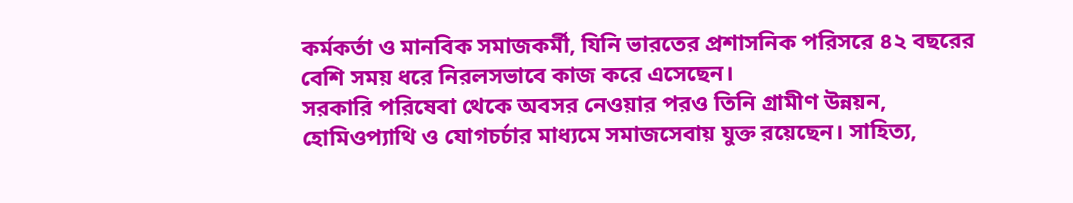কর্মকর্তা ও মানবিক সমাজকর্মী, যিনি ভারতের প্রশাসনিক পরিসরে ৪২ বছরের বেশি সময় ধরে নিরলসভাবে কাজ করে এসেছেন।
সরকারি পরিষেবা থেকে অবসর নেওয়ার পরও তিনি গ্রামীণ উন্নয়ন, হোমিওপ্যাথি ও যোগচর্চার মাধ্যমে সমাজসেবায় যুক্ত রয়েছেন। সাহিত্য,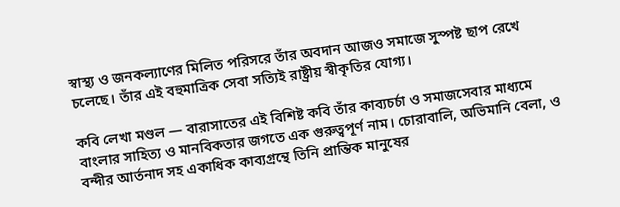স্বাস্থ্য ও জনকল্যাণের মিলিত পরিসরে তাঁর অবদান আজও সমাজে সুস্পষ্ট ছাপ রেখে চলেছে। তাঁর এই বহুমাত্রিক সেবা সত্যিই রাষ্ট্রীয় স্বীকৃতির যোগ্য।

কবি লেখা মণ্ডল — বারাসাতের এই বিশিষ্ট কবি তাঁর কাব্যচর্চা ও সমাজসেবার মাধ্যমে বাংলার সাহিত্য ও মানবিকতার জগতে এক গুরুত্বপূর্ণ নাম। চোরাবালি, অভিমানি বেলা, ও বন্দীর আর্তনাদ সহ একাধিক কাব্যগ্রন্থে তিনি প্রান্তিক মানুষের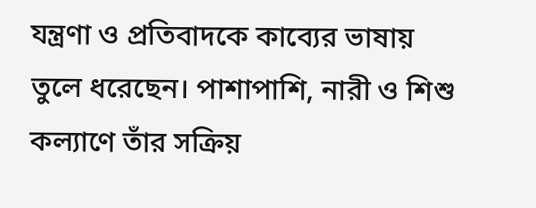যন্ত্রণা ও প্রতিবাদকে কাব্যের ভাষায় তুলে ধরেছেন। পাশাপাশি, নারী ও শিশু কল্যাণে তাঁর সক্রিয়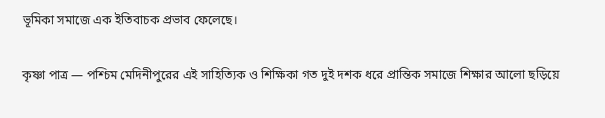ভূমিকা সমাজে এক ইতিবাচক প্রভাব ফেলেছে।

কৃষ্ণা পাত্র — পশ্চিম মেদিনীপুরের এই সাহিত্যিক ও শিক্ষিকা গত দুই দশক ধরে প্রান্তিক সমাজে শিক্ষার আলো ছড়িয়ে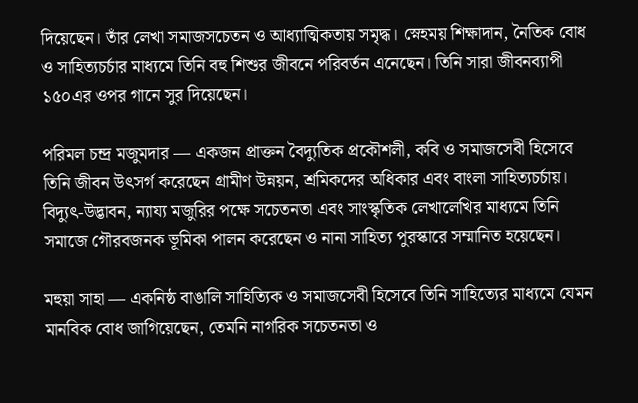দিয়েছেন। তাঁর লেখা সমাজসচেতন ও আধ্যাত্মিকতায় সমৃদ্ধ। স্নেহময় শিক্ষাদান, নৈতিক বোধ ও সাহিত্যচর্চার মাধ্যমে তিনি বহু শিশুর জীবনে পরিবর্তন এনেছেন। তিনি সারা জীবনব্যাপী ১৫০এর ওপর গানে সুর দিয়েছেন।

পরিমল চন্দ্র মজুমদার — একজন প্রাক্তন বৈদ্যুতিক প্রকৌশলী, কবি ও সমাজসেবী হিসেবে তিনি জীবন উৎসর্গ করেছেন গ্রামীণ উন্নয়ন, শ্রমিকদের অধিকার এবং বাংলা সাহিত্যচর্চায়। বিদ্যুৎ-উদ্ভাবন, ন্যায্য মজুরির পক্ষে সচেতনতা এবং সাংস্কৃতিক লেখালেখির মাধ্যমে তিনি সমাজে গৌরবজনক ভূমিকা পালন করেছেন ও নানা সাহিত্য পুরস্কারে সম্মানিত হয়েছেন।

মহুয়া সাহা — একনিষ্ঠ বাঙালি সাহিত্যিক ও সমাজসেবী হিসেবে তিনি সাহিত্যের মাধ্যমে যেমন মানবিক বোধ জাগিয়েছেন, তেমনি নাগরিক সচেতনতা ও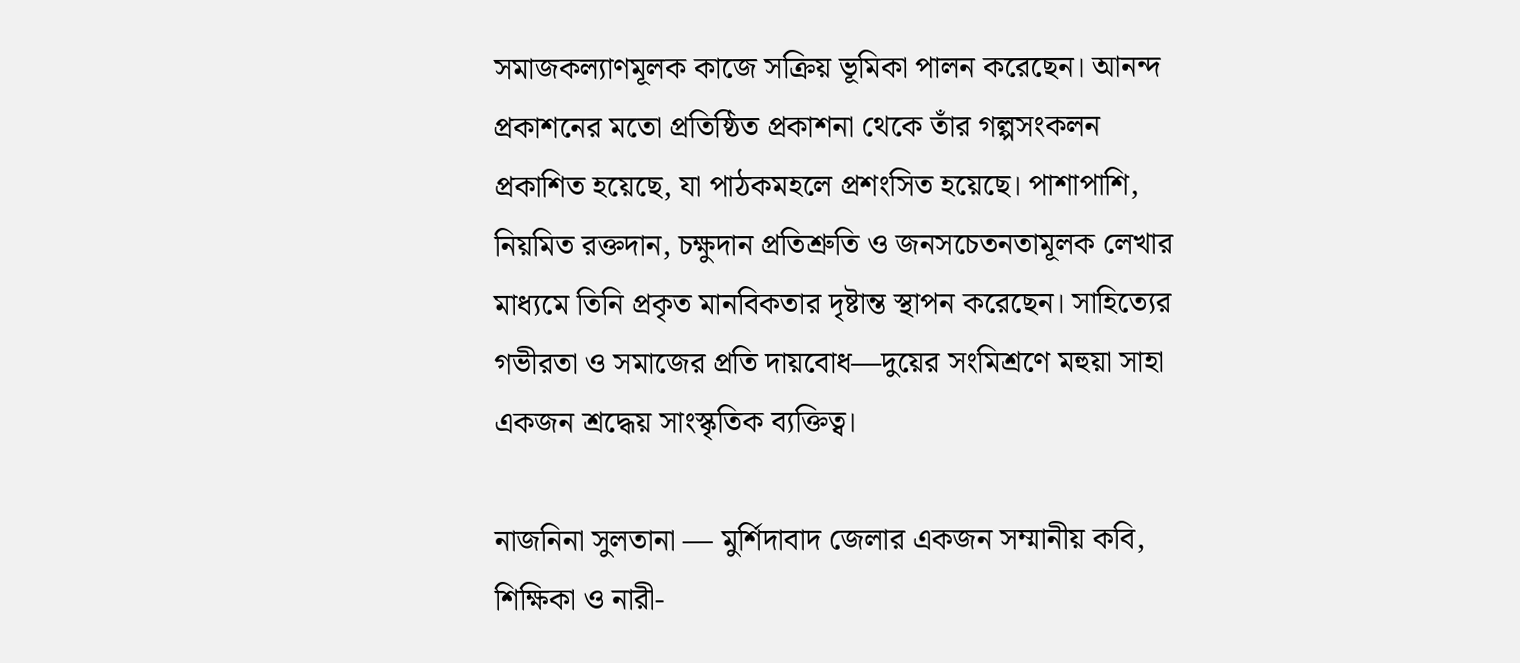সমাজকল্যাণমূলক কাজে সক্রিয় ভূমিকা পালন করেছেন। আনন্দ প্রকাশনের মতো প্রতিষ্ঠিত প্রকাশনা থেকে তাঁর গল্পসংকলন প্রকাশিত হয়েছে, যা পাঠকমহলে প্রশংসিত হয়েছে। পাশাপাশি, নিয়মিত রক্তদান, চক্ষুদান প্রতিশ্রুতি ও জনসচেতনতামূলক লেখার মাধ্যমে তিনি প্রকৃত মানবিকতার দৃষ্টান্ত স্থাপন করেছেন। সাহিত্যের গভীরতা ও সমাজের প্রতি দায়বোধ—দুয়ের সংমিশ্রণে মহুয়া সাহা একজন শ্রদ্ধেয় সাংস্কৃতিক ব্যক্তিত্ব।

নাজনিনা সুলতানা — মুর্শিদাবাদ জেলার একজন সম্মানীয় কবি, শিক্ষিকা ও নারী-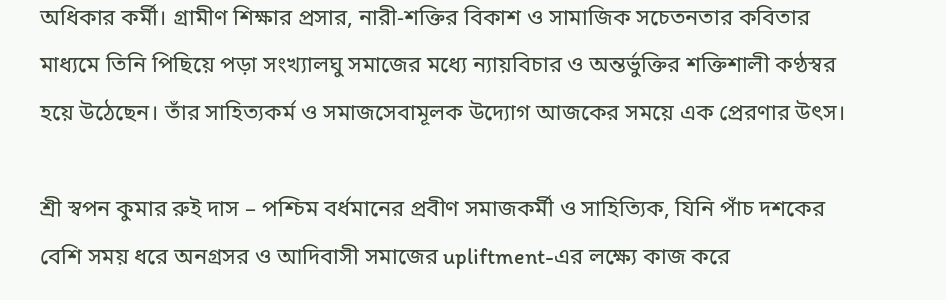অধিকার কর্মী। গ্রামীণ শিক্ষার প্রসার, নারী-শক্তির বিকাশ ও সামাজিক সচেতনতার কবিতার মাধ্যমে তিনি পিছিয়ে পড়া সংখ্যালঘু সমাজের মধ্যে ন্যায়বিচার ও অন্তর্ভুক্তির শক্তিশালী কণ্ঠস্বর হয়ে উঠেছেন। তাঁর সাহিত্যকর্ম ও সমাজসেবামূলক উদ্যোগ আজকের সময়ে এক প্রেরণার উৎস।

শ্রী স্বপন কুমার রুই দাস – পশ্চিম বর্ধমানের প্রবীণ সমাজকর্মী ও সাহিত্যিক, যিনি পাঁচ দশকের বেশি সময় ধরে অনগ্রসর ও আদিবাসী সমাজের upliftment-এর লক্ষ্যে কাজ করে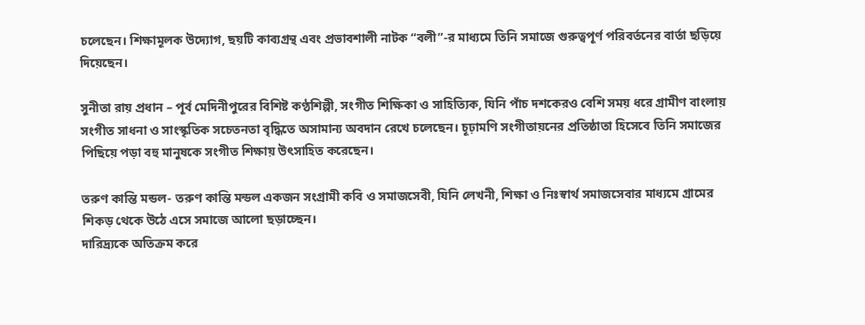চলেছেন। শিক্ষামূলক উদ্যোগ, ছয়টি কাব্যগ্রন্থ এবং প্রভাবশালী নাটক “বলী”-র মাধ্যমে তিনি সমাজে গুরুত্বপূর্ণ পরিবর্তনের বার্তা ছড়িয়ে দিয়েছেন।

সুনীতা রায় প্রধান – পূর্ব মেদিনীপুরের বিশিষ্ট কণ্ঠশিল্পী, সংগীত শিক্ষিকা ও সাহিত্যিক, যিনি পাঁচ দশকেরও বেশি সময় ধরে গ্রামীণ বাংলায় সংগীত সাধনা ও সাংস্কৃতিক সচেতনতা বৃদ্ধিতে অসামান্য অবদান রেখে চলেছেন। চূঢ়ামণি সংগীতায়নের প্রতিষ্ঠাতা হিসেবে তিনি সমাজের পিছিয়ে পড়া বহু মানুষকে সংগীত শিক্ষায় উৎসাহিত করেছেন।

তরুণ কান্তি মন্ডল- তরুণ কান্তি মন্ডল একজন সংগ্রামী কবি ও সমাজসেবী, যিনি লেখনী, শিক্ষা ও নিঃস্বার্থ সমাজসেবার মাধ্যমে গ্রামের শিকড় থেকে উঠে এসে সমাজে আলো ছড়াচ্ছেন।
দারিদ্র্যকে অতিক্রম করে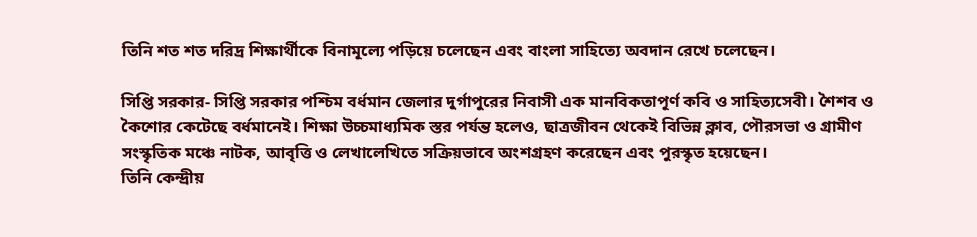তিনি শত শত দরিদ্র শিক্ষার্থীকে বিনামূল্যে পড়িয়ে চলেছেন এবং বাংলা সাহিত্যে অবদান রেখে চলেছেন।

সিপ্তি সরকার- সিপ্তি সরকার পশ্চিম বর্ধমান জেলার দুর্গাপুরের নিবাসী এক মানবিকতাপূর্ণ কবি ও সাহিত্যসেবী। শৈশব ও কৈশোর কেটেছে বর্ধমানেই। শিক্ষা উচ্চমাধ্যমিক স্তর পর্যন্ত হলেও, ছাত্রজীবন থেকেই বিভিন্ন ক্লাব, পৌরসভা ও গ্রামীণ সংস্কৃতিক মঞ্চে নাটক, আবৃত্তি ও লেখালেখিতে সক্রিয়ভাবে অংশগ্রহণ করেছেন এবং পুরস্কৃত হয়েছেন।
তিনি কেন্দ্রীয়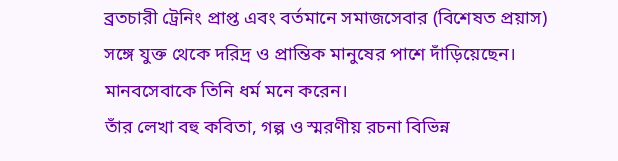ব্রতচারী ট্রেনিং প্রাপ্ত এবং বর্তমানে সমাজসেবার (বিশেষত প্রয়াস) সঙ্গে যুক্ত থেকে দরিদ্র ও প্রান্তিক মানুষের পাশে দাঁড়িয়েছেন। মানবসেবাকে তিনি ধর্ম মনে করেন।
তাঁর লেখা বহু কবিতা, গল্প ও স্মরণীয় রচনা বিভিন্ন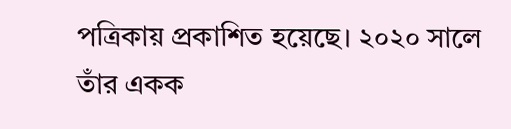পত্রিকায় প্রকাশিত হয়েছে। ২০২০ সালে তাঁর একক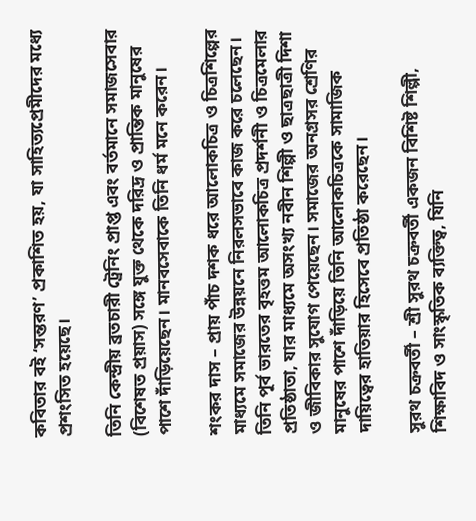কবিতার বই ‘সন্তরণ’ প্রকাশিত হয়, যা সাহিত্যপ্রেমীদের মধ্যে প্রশংসিত হয়েছে।

তিনি কেন্দ্রীয় ব্রতচারী ট্রেনিং প্রাপ্ত এবং বর্তমানে সমাজসেবার (বিশেষত প্রয়াস) সঙ্গে যুক্ত থেকে দরিদ্র ও প্রান্তিক মানুষের পাশে দাঁড়িয়েছেন। মানবসেবাকে তিনি ধর্ম মনে করেন।

শংকর দাস – প্রায় পাঁচ দশক ধরে আলোকচিত্র ও চিত্রশিল্পের মাধ্যমে সমাজের উন্নয়নে নিরলসভাবে কাজ করে চলেছেন। তিনি পূর্ব ভারতের বৃহত্তম আলোকচিত্র প্রদর্শনী ও চিত্রমেলার প্রতিষ্ঠাতা, যার মাধ্যমে অসংখ্য নবীন শিল্পী ও ছাত্রছাত্রী দিশা ও জীবিকার সুযোগ পেয়েছেন। সমাজের অনগ্রসর শ্রেণির মানুষের পাশে দাঁড়িয়ে তিনি আলোকচিত্রকে সামাজিক দায়িত্বের হাতিয়ার হিসেবে প্রতিষ্ঠা করেছেন।

সুরথ চক্রবর্তী – শ্রী সুরথ চক্রবর্তী একজন বিশিষ্ট শিল্পী, শিক্ষাবিদ ও সাংস্কৃতিক ব্যক্তিত্ব, যিনি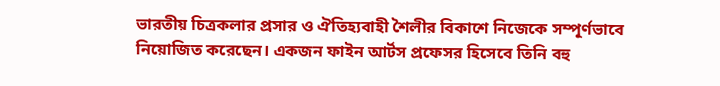ভারতীয় চিত্রকলার প্রসার ও ঐতিহ্যবাহী শৈলীর বিকাশে নিজেকে সম্পূর্ণভাবে নিয়োজিত করেছেন। একজন ফাইন আর্টস প্রফেসর হিসেবে তিনি বহু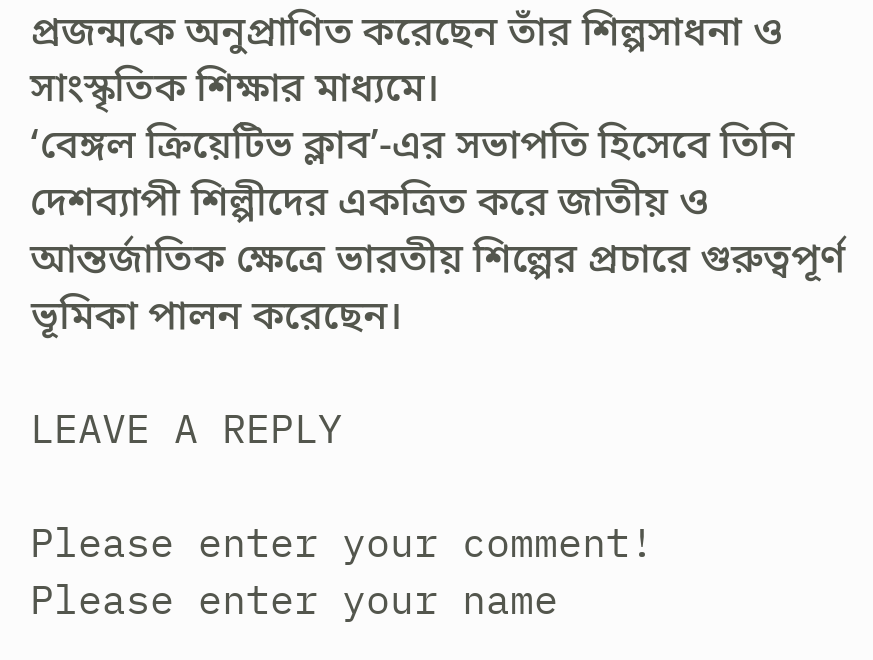প্রজন্মকে অনুপ্রাণিত করেছেন তাঁর শিল্পসাধনা ও সাংস্কৃতিক শিক্ষার মাধ্যমে।
‘বেঙ্গল ক্রিয়েটিভ ক্লাব’-এর সভাপতি হিসেবে তিনি দেশব্যাপী শিল্পীদের একত্রিত করে জাতীয় ও আন্তর্জাতিক ক্ষেত্রে ভারতীয় শিল্পের প্রচারে গুরুত্বপূর্ণ ভূমিকা পালন করেছেন।

LEAVE A REPLY

Please enter your comment!
Please enter your name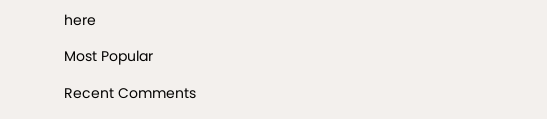here

Most Popular

Recent Comments